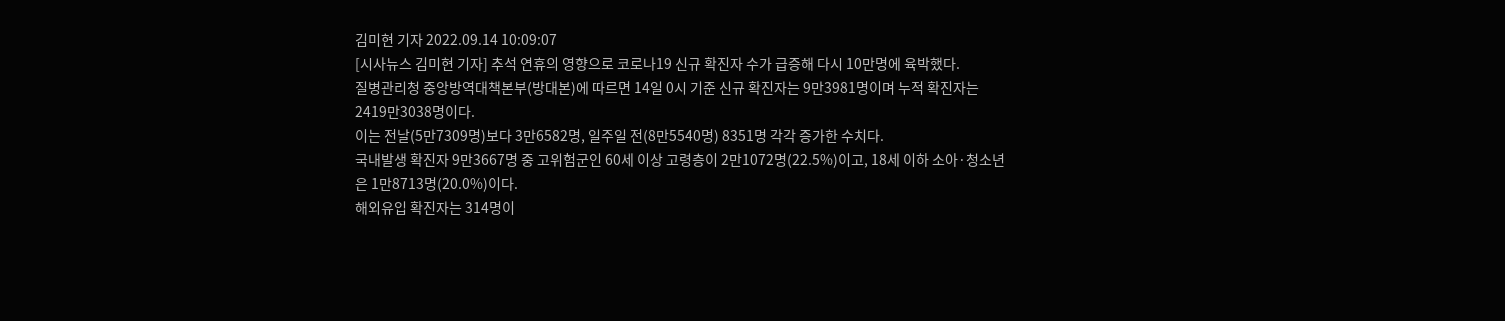김미현 기자 2022.09.14 10:09:07
[시사뉴스 김미현 기자] 추석 연휴의 영향으로 코로나19 신규 확진자 수가 급증해 다시 10만명에 육박했다.
질병관리청 중앙방역대책본부(방대본)에 따르면 14일 0시 기준 신규 확진자는 9만3981명이며 누적 확진자는 2419만3038명이다.
이는 전날(5만7309명)보다 3만6582명, 일주일 전(8만5540명) 8351명 각각 증가한 수치다.
국내발생 확진자 9만3667명 중 고위험군인 60세 이상 고령층이 2만1072명(22.5%)이고, 18세 이하 소아·청소년은 1만8713명(20.0%)이다.
해외유입 확진자는 314명이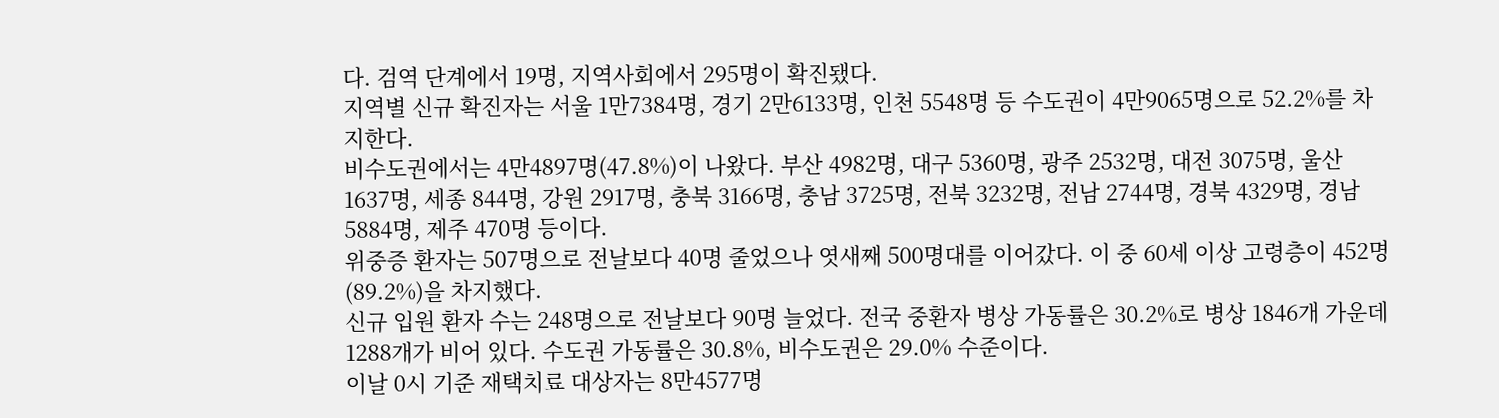다. 검역 단계에서 19명, 지역사회에서 295명이 확진됐다.
지역별 신규 확진자는 서울 1만7384명, 경기 2만6133명, 인천 5548명 등 수도권이 4만9065명으로 52.2%를 차지한다.
비수도권에서는 4만4897명(47.8%)이 나왔다. 부산 4982명, 대구 5360명, 광주 2532명, 대전 3075명, 울산 1637명, 세종 844명, 강원 2917명, 충북 3166명, 충남 3725명, 전북 3232명, 전남 2744명, 경북 4329명, 경남 5884명, 제주 470명 등이다.
위중증 환자는 507명으로 전날보다 40명 줄었으나 엿새째 500명대를 이어갔다. 이 중 60세 이상 고령층이 452명(89.2%)을 차지했다.
신규 입원 환자 수는 248명으로 전날보다 90명 늘었다. 전국 중환자 병상 가동률은 30.2%로 병상 1846개 가운데 1288개가 비어 있다. 수도권 가동률은 30.8%, 비수도권은 29.0% 수준이다.
이날 0시 기준 재택치료 대상자는 8만4577명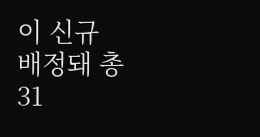이 신규 배정돼 총 31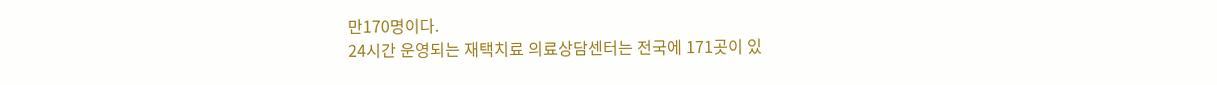만170명이다.
24시간 운영되는 재택치료 의료상담센터는 전국에 171곳이 있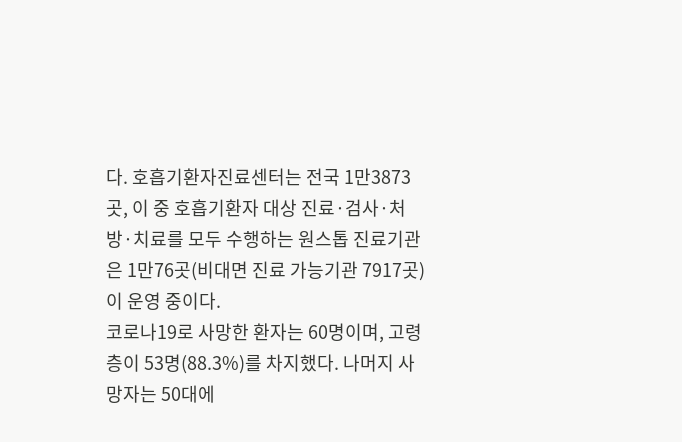다. 호흡기환자진료센터는 전국 1만3873곳, 이 중 호흡기환자 대상 진료·검사·처방·치료를 모두 수행하는 원스톱 진료기관은 1만76곳(비대면 진료 가능기관 7917곳)이 운영 중이다.
코로나19로 사망한 환자는 60명이며, 고령층이 53명(88.3%)를 차지했다. 나머지 사망자는 50대에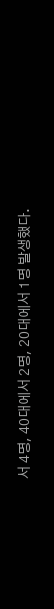서 4명, 40대에서 2명, 20대에서 1명 발생했다.